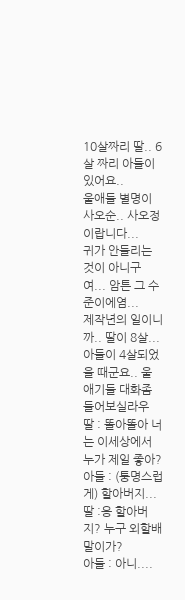10살짜리 딸.. 6살 짜리 아들이 있어요..
울애들 별명이 사오순.. 사오정이랍니다...
귀가 안들리는 것이 아니구여... 암튼 그 수준이에염...
제작년의 일이니까.. 딸이 8살... 아들이 4살되었을 때군요.. 울 애기들 대화좀 들어보실라우
딸 : 똘아똘아 너는 이세상에서 누가 제일 좋아?
아들 : (퉁명스럽게) 할아버지...
딸 :응 할아버지? 누구 외할배말이가?
아들 : 아니....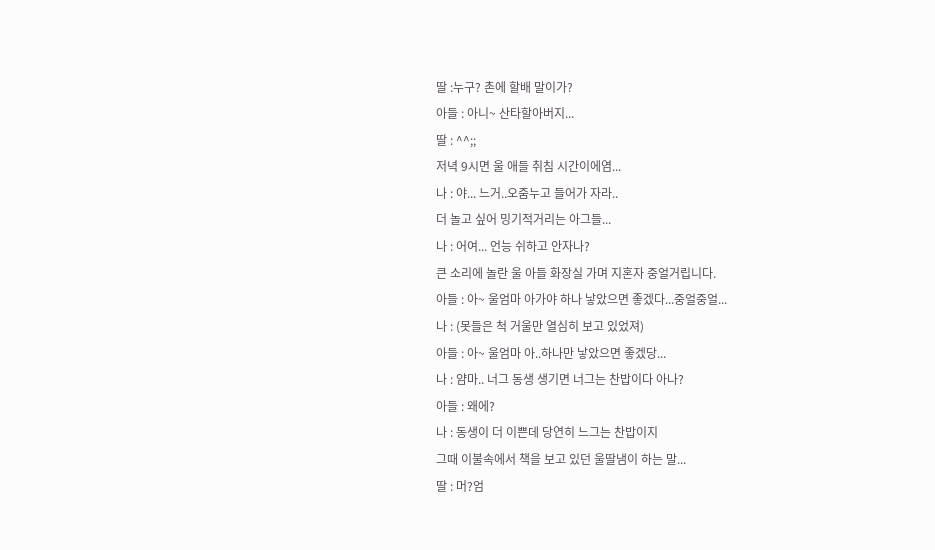딸 :누구? 촌에 할배 말이가?
아들 : 아니~ 산타할아버지...
딸 : ^^;;
저녁 9시면 울 애들 취침 시간이에염...
나 : 야... 느거..오줌누고 들어가 자라..
더 놀고 싶어 밍기적거리는 아그들...
나 : 어여... 언능 쉬하고 안자나?
큰 소리에 놀란 울 아들 화장실 가며 지혼자 중얼거립니다.
아들 : 아~ 울엄마 아가야 하나 낳았으면 좋겠다...중얼중얼...
나 : (못들은 척 거울만 열심히 보고 있었져)
아들 : 아~ 울엄마 아..하나만 낳았으면 좋겠당...
나 : 얌마.. 너그 동생 생기면 너그는 찬밥이다 아나?
아들 : 왜에?
나 : 동생이 더 이쁜데 당연히 느그는 찬밥이지
그때 이불속에서 책을 보고 있던 울딸냄이 하는 말...
딸 : 머?엄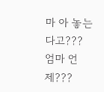마 아 놓는다고??? 엄마 언제???